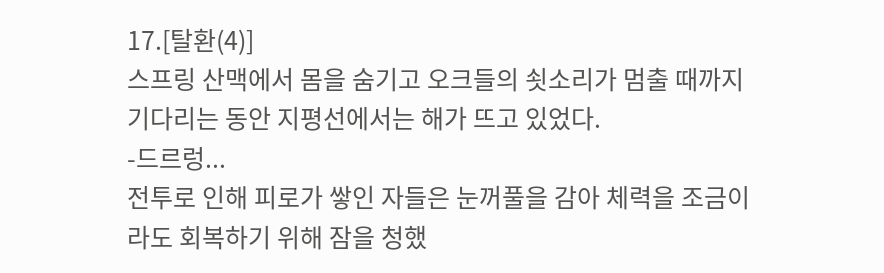17.[탈환(4)]
스프링 산맥에서 몸을 숨기고 오크들의 쇳소리가 멈출 때까지 기다리는 동안 지평선에서는 해가 뜨고 있었다.
-드르렁...
전투로 인해 피로가 쌓인 자들은 눈꺼풀을 감아 체력을 조금이라도 회복하기 위해 잠을 청했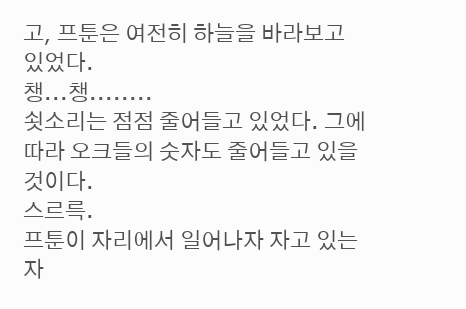고, 프툰은 여전히 하늘을 바라보고 있었다.
챙...챙........
쇳소리는 점점 줄어들고 있었다. 그에 따라 오크들의 숫자도 줄어들고 있을 것이다.
스르륵.
프툰이 자리에서 일어나자 자고 있는 자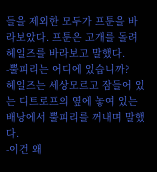들을 제외한 모두가 프툰을 바라보았다. 프툰은 고개를 돌려 헤일즈를 바라보고 말했다.
-뿔피리는 어디에 있습니까?
헤일즈는 세상모르고 잠들어 있는 디트로프의 옆에 놓여 있는 배낭에서 뿔피리를 꺼내며 말했다.
-이건 왜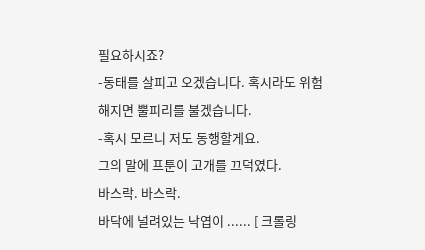필요하시죠?
-동태를 살피고 오겠습니다. 혹시라도 위험해지면 뿔피리를 불겠습니다.
-혹시 모르니 저도 동행할게요.
그의 말에 프툰이 고개를 끄덕였다.
바스락. 바스락.
바닥에 널려있는 낙엽이 ...... [ 크롤링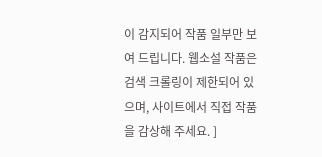이 감지되어 작품 일부만 보여 드립니다. 웹소설 작품은 검색 크롤링이 제한되어 있으며, 사이트에서 직접 작품을 감상해 주세요. ]